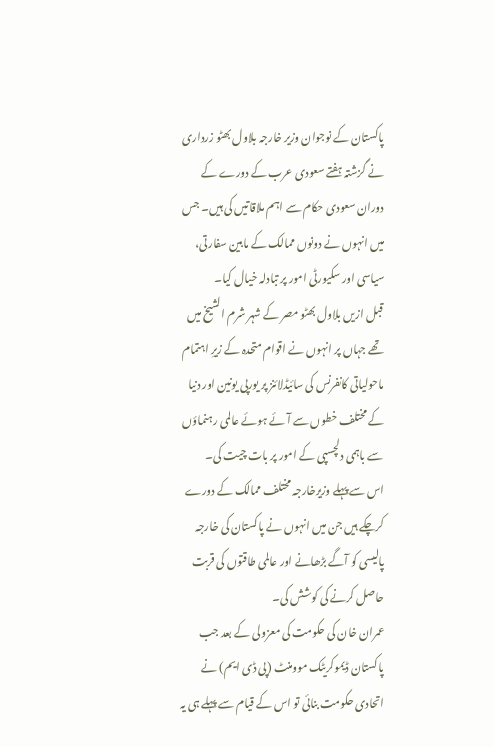پاکستان کے نوجوان وزیر خارجہ بلاول بھٹو زرداری نے گزشتہ ہفتے سعودی عرب کے دورے کے دوران سعودی حکام سے اہم ملاقاتیں کی ہیں۔ جس میں انہوں نے دونوں ممالک کے مابین سفارتی، سیاسی اور سکیورٹی امور پر تبادلہ خیال کیا۔
قبل ازیں بلاول بھٹو مصر کے شہر شرم الشیخ میں تھے جہاں پر انہوں نے اقوام متحدہ کے زیرِ اہتمام ماحولیاتی کانفرنس کی سائیڈلائنز پر یورپی یونین اور دنیا کے مختلف خطوں سے آئے ہوئے عالمی رہنماؤں سے باہمی دلچسپی کے امور پر بات چیت کی۔
اس سے پہلے وزیرخارجہ مختلف ممالک کے دورے کرچکے ہیں جن میں انہوں نے پاکستان کی خارجہ پالیسی کو آگے بڑھانے اور عالمی طاقتوں کی قربت حاصل کرنے کی کوشش کی۔
عمران خان کی حکومت کی معزولی کے بعد جب پاکستان ڈیموکریٹک موومنٹ (پی ڈی ایم) نے اتحادی حکومت بنائی تو اس کے قیام سے پہلے ہی یہ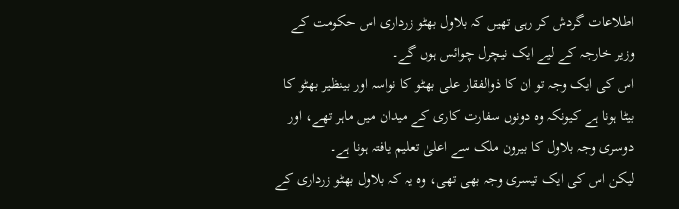اطلاعات گردش کر رہی تھیں کہ بلاول بھٹو زرداری اس حکومت کے وزیر خارجہ کے لیے ایک نیچرل چوائس ہوں گے۔
اس کی ایک وجہ تو ان کا ذوالفقار علی بھٹو کا نواسہ اور بینظیر بھٹو کا بیٹا ہونا ہے کیونکہ وہ دونوں سفارت کاری کے میدان میں ماہر تھے، اور دوسری وجہ بلاول کا بیرون ملک سے اعلیٰ تعلیم یافتہ ہونا ہے۔
لیکن اس کی ایک تیسری وجہ بھی تھی، وہ یہ کہ بلاول بھٹو زرداری کے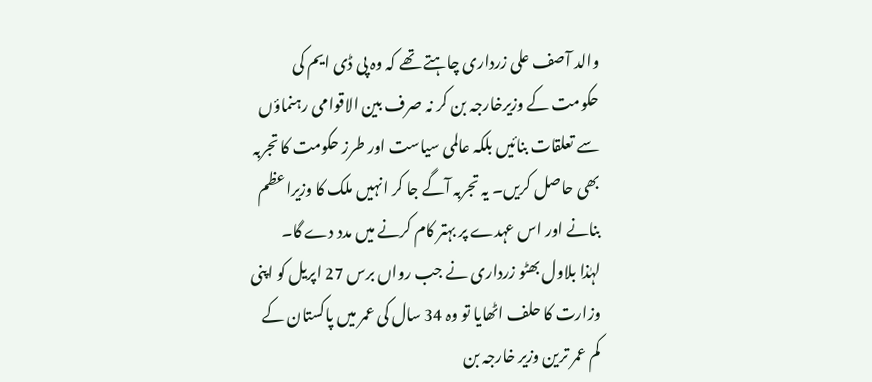والد آصف علی زرداری چاہتے تھے کہ وہ پی ڈی ایم کی حکومت کے وزیرخارجہ بن کر نہ صرف بین الاقوامی رہنماؤں سے تعلقات بنائیں بلکہ عالمی سیاست اور طرز حکومت کا تجربہ بھی حاصل کریں۔ یہ تجربہ آگے جا کر انہیں ملک کا وزیراعظم بنانے اور اس عہدے پر بہتر کام کرنے میں مدد دے گا۔
لہٰذا بلاول بھٹو زرداری نے جب رواں برس 27 اپریل کو اپنی وزارت کا حلف اٹھایا تو وہ 34 سال کی عمر میں پاکستان کے کم عمر ترین وزیر خارجہ بن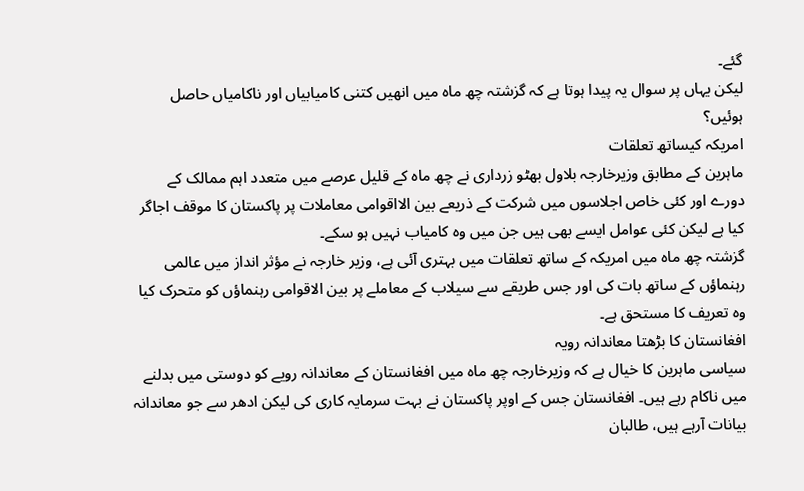گئے۔
لیکن یہاں پر سوال یہ پیدا ہوتا ہے کہ گزشتہ چھ ماہ میں انھیں کتنی کامیابیاں اور ناکامیاں حاصل ہوئیں؟
امریکہ کیساتھ تعلقات
ماہرین کے مطابق وزیرخارجہ بلاول بھٹو زرداری نے چھ ماہ کے قلیل عرصے میں متعدد اہم ممالک کے دورے اور کئی خاص اجلاسوں میں شرکت کے ذریعے بین الااقوامی معاملات پر پاکستان کا موقف اجاگر کیا ہے لیکن کئی عوامل ایسے بھی ہیں جن میں وہ کامیاب نہیں ہو سکے۔
گزشتہ چھ ماہ میں امریکہ کے ساتھ تعلقات میں بہتری آئی ہے، وزیر خارجہ نے مؤثر انداز میں عالمی رہنماؤں کے ساتھ بات کی اور جس طریقے سے سیلاب کے معاملے پر بین الاقوامی رہنماؤں کو متحرک کیا وہ تعریف کا مستحق ہے۔
افغانستان کا بڑھتا معاندانہ رویہ
سیاسی ماہرین کا خیال ہے کہ وزیرخارجہ چھ ماہ میں افغانستان کے معاندانہ رویے کو دوستی میں بدلنے میں ناکام رہے ہیں۔ افغانستان جس کے اوپر پاکستان نے بہت سرمایہ کاری کی لیکن ادھر سے جو معاندانہ بیانات آرہے ہیں، طالبان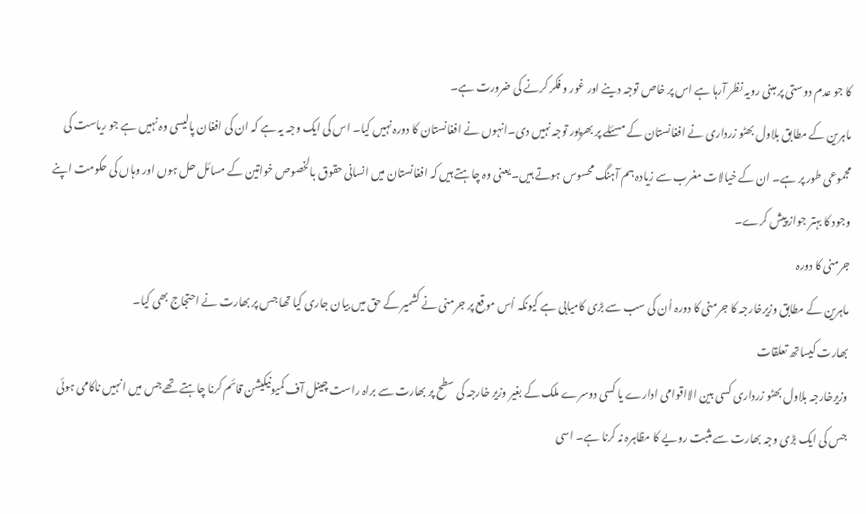کا جو عدم دوستی پر مبنی رویہ نظر آرہا ہے اس پر خاص توجہ دینے اور غور و فکر کرنے کی ضرورت ہے۔
ماہرین کے مطابق بلاول بھٹو زرداری نے افغانستان کے مسئلے پر بھرپور توجہ نہیں دی۔انہوں نے افغانستان کا دورہ نہیں کیا۔ اس کی ایک وجہ یہ ہے کہ ان کی افغان پالیسی وہ نہیں ہے جو ریاست کی مجموعی طور پر ہے۔ ان کے خیالات مغرب سے زیادہ ہم آہنگ محسوس ہوتے ہیں۔ یعنی وہ چاہتے ہیں کہ افغانستان میں انسانی حقوق بالخصوص خواتین کے مسائل حل ہوں اور وہاں کی حکومت اپنے وجود کا بہتر جواز پیش کرے۔
جرمنی کا دورہ
ماہرین کے مطابق وزیرخارجہ کا جرمنی کا دورہ اُن کی سب سے بڑی کامیابی ہے کیونکہ اُس موقع پر جرمنی نے کشمیر کے حق میں بیان جاری کیا تھا جس پر بھارت نے احتجاج بھی کیا۔
بھارت کیساتھ تعلقات
وزیرخارجہ بلاول بھٹو زرداری کسی بین الااقوامی ادارے یا کسی دوسرے ملک کے بغیر وزیر خارجہ کی سطح پر بھارت سے براہ راست چینل آف کمیونیکیشن قائم کرنا چاہتے تھے جس میں انہیں ناکامی ہوئی جس کی ایک بڑی وجہ بھارت سے مثبت رویے کا مظاہرہ نہ کرنا ہے۔ اسی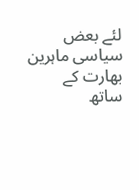لئے بعض سیاسی ماہرین بھارت کے ساتھ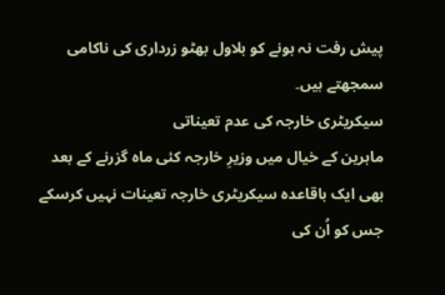پیش رفت نہ ہونے کو بلاول بھٹو زرداری کی ناکامی سمجھتے ہیں۔
سیکریٹری خارجہ کی عدم تعیناتی
ماہرین کے خیال میں وزیرِ خارجہ کئی ماہ گزرنے کے بعد بھی ایک باقاعدہ سیکریٹری خارجہ تعینات نہیں کرسکے جس کو اُن کی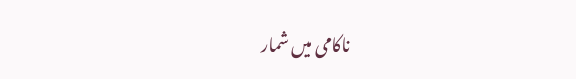ناکامی میں شمار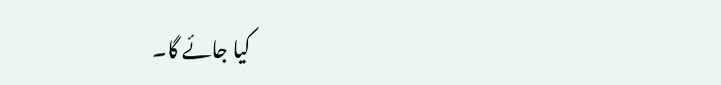کیا جائے گا۔